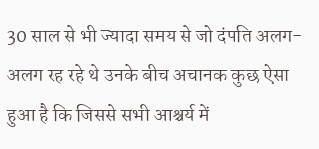30 साल से भी ज्यादा समय से जो दंपति अलग-अलग रह रहे थे उनके बीच अचानक कुछ ऐसा हुआ है कि जिससे सभी आश्चर्य में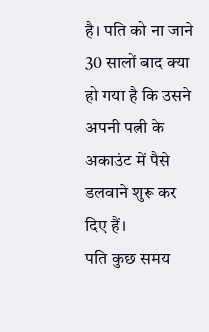है। पति को ना जाने 30 सालों बाद क्या हो गया है कि उसने अपनी पत्नी के अकाउंट में पैसे डलवाने शुरू कर दिए हैं।
पति कुछ समय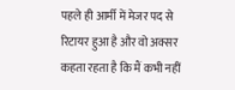पहले ही आर्मी में मेजर पद से रिटायर हुआ है और वो अक्सर कहता रहता है कि मैं कभी नहीं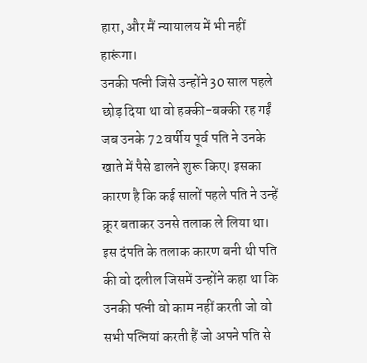हारा, और मैं न्यायालय में भी नहीं हारूंगा।
उनकी पत्नी जिसे उन्होंने 30 साल पहले छोड़ दिया था वो हक्की-बक्की रह गईं जब उनके 72 वर्षीय पूर्व पति ने उनके खाते में पैसे डालने शुरू किए। इसका कारण है कि कई सालों पहले पति ने उन्हें क्रूर बताकर उनसे तलाक ले लिया था।
इस दंपति के तलाक कारण बनी थी पति की वो दलील जिसमें उन्होंने कहा था कि उनकी पत्नी वो काम नहीं करती जो वो सभी पत्नियां करती हैं जो अपने पति से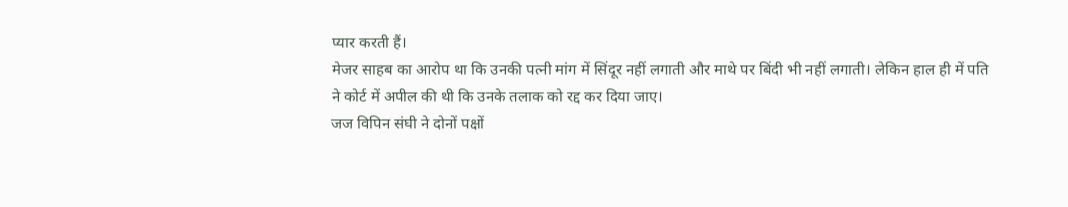प्यार करती हैं।
मेजर साहब का आरोप था कि उनकी पत्नी मांग में सिंदूर नहीं लगाती और माथे पर बिंदी भी नहीं लगाती। लेकिन हाल ही में पति ने कोर्ट में अपील की थी कि उनके तलाक को रद्द कर दिया जाए।
जज विपिन संघी ने दोनों पक्षों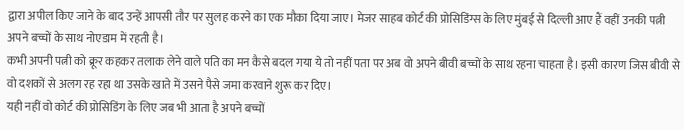द्वारा अपील किए जाने के बाद उन्हें आपसी तौर पर सुलह करने का एक मौका दिया जाए। मेजर साहब कोर्ट की प्रोसिडिंग्स के लिए मुंबई से दिल्ली आए हैं वहीं उनकी पत्नी अपने बच्चों के साथ नोएडाम में रहती है।
कभी अपनी पत्नी को क्रूर कहकर तलाक लेने वाले पति का मन कैसे बदल गया ये तो नहीं पता पर अब वो अपने बीवी बच्चों के साथ रहना चाहता है। इसी कारण जिस बीवी से वो दशकों से अलग रह रहा था उसके खाते में उसने पैसे जमा करवाने शुरू कर दिए।
यही नहीं वो कोर्ट की प्रोसिडिंग के लिए जब भी आता है अपने बच्चों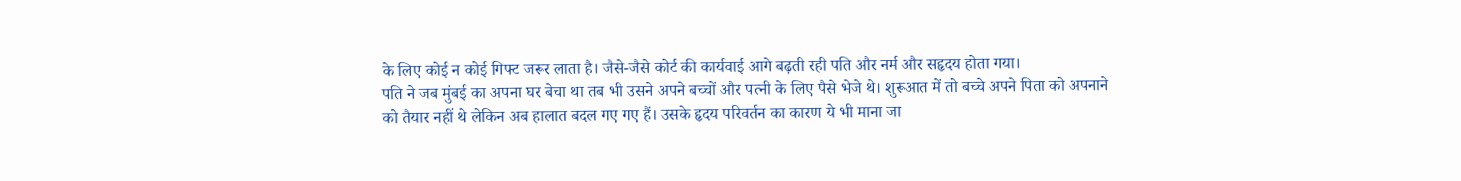के लिए कोई न कोई गिफ्ट जरूर लाता है। जैसे-जैसे कोर्ट की कार्यवाई आगे बढ़ती रही पति और नर्म और सहृदय होता गया।
पति ने जब मुंबई का अपना घर बेचा था तब भी उसने अपने बच्चों और पत्नी के लिए पैसे भेजे थे। शुरूआत में तो बच्चे अपने पिता को अपनाने को तैयार नहीं थे लेकिन अब हालात बदल गए गए हैं। उसके हृदय परिवर्तन का कारण ये भी माना जा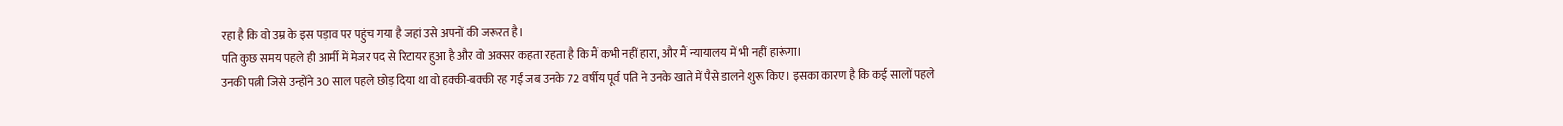रहा है कि वो उम्र के इस पड़ाव पर पहुंच गया है जहां उसे अपनों की जरूरत है।
पति कुछ समय पहले ही आर्मी में मेजर पद से रिटायर हुआ है और वो अक्सर कहता रहता है कि मैं कभी नहीं हारा, और मैं न्यायालय में भी नहीं हारूंगा।
उनकी पत्नी जिसे उन्होंने 30 साल पहले छोड़ दिया था वो हक्की-बक्की रह गईं जब उनके 72 वर्षीय पूर्व पति ने उनके खाते में पैसे डालने शुरू किए। इसका कारण है कि कई सालों पहले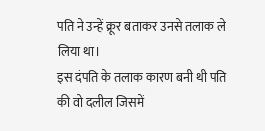पति ने उन्हें क्रूर बताकर उनसे तलाक ले लिया था।
इस दंपति के तलाक कारण बनी थी पति की वो दलील जिसमें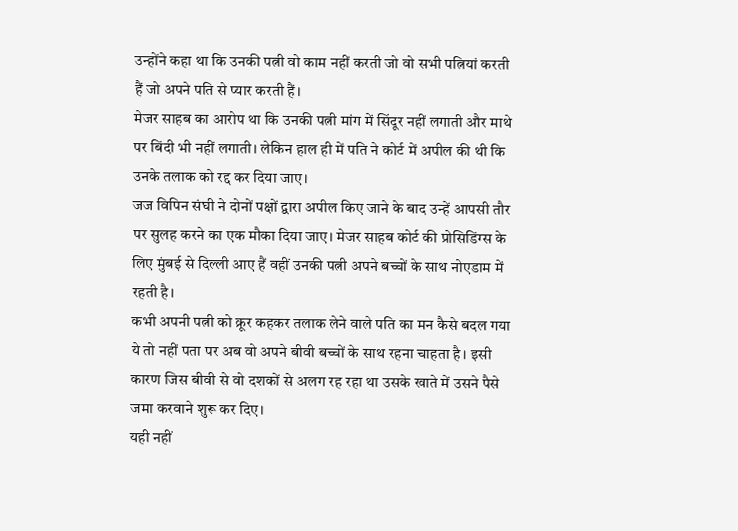उन्होंने कहा था कि उनकी पत्नी वो काम नहीं करती जो वो सभी पत्नियां करती हैं जो अपने पति से प्यार करती हैं।
मेजर साहब का आरोप था कि उनकी पत्नी मांग में सिंदूर नहीं लगाती और माथे पर बिंदी भी नहीं लगाती। लेकिन हाल ही में पति ने कोर्ट में अपील की थी कि उनके तलाक को रद्द कर दिया जाए।
जज विपिन संघी ने दोनों पक्षों द्वारा अपील किए जाने के बाद उन्हें आपसी तौर पर सुलह करने का एक मौका दिया जाए। मेजर साहब कोर्ट की प्रोसिडिंग्स के लिए मुंबई से दिल्ली आए हैं वहीं उनकी पत्नी अपने बच्चों के साथ नोएडाम में रहती है।
कभी अपनी पत्नी को क्रूर कहकर तलाक लेने वाले पति का मन कैसे बदल गया ये तो नहीं पता पर अब वो अपने बीवी बच्चों के साथ रहना चाहता है। इसी कारण जिस बीवी से वो दशकों से अलग रह रहा था उसके खाते में उसने पैसे जमा करवाने शुरू कर दिए।
यही नहीं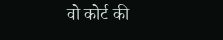वो कोर्ट की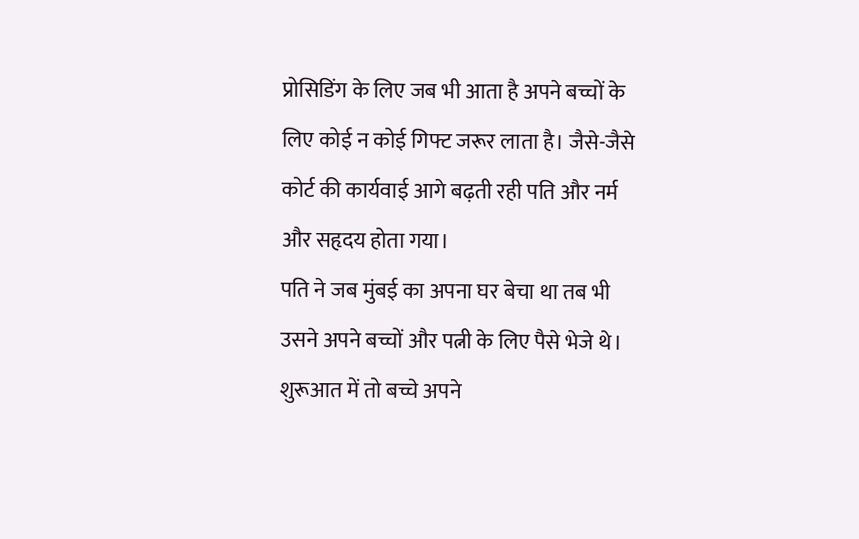प्रोसिडिंग के लिए जब भी आता है अपने बच्चों के लिए कोई न कोई गिफ्ट जरूर लाता है। जैसे-जैसे कोर्ट की कार्यवाई आगे बढ़ती रही पति और नर्म और सहृदय होता गया।
पति ने जब मुंबई का अपना घर बेचा था तब भी उसने अपने बच्चों और पत्नी के लिए पैसे भेजे थे। शुरूआत में तो बच्चे अपने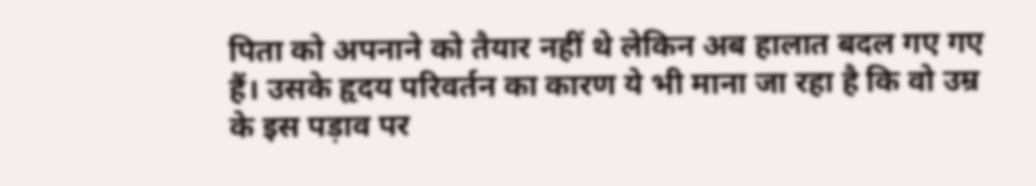पिता को अपनाने को तैयार नहीं थे लेकिन अब हालात बदल गए गए हैं। उसके हृदय परिवर्तन का कारण ये भी माना जा रहा है कि वो उम्र के इस पड़ाव पर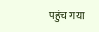पहुंच गया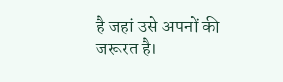है जहां उसे अपनों की जरूरत है।